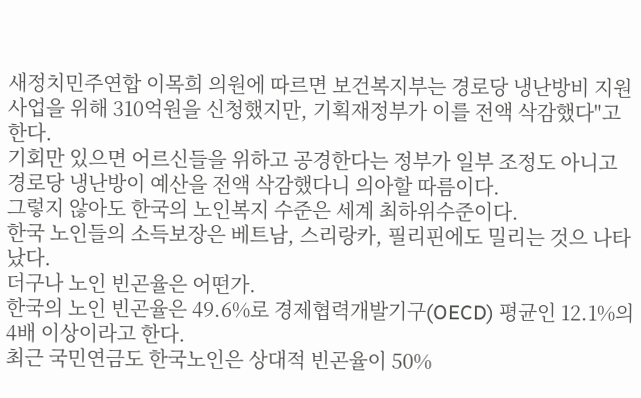새정치민주연합 이목희 의원에 따르면 보건복지부는 경로당 냉난방비 지원사업을 위해 310억원을 신청했지만, 기획재정부가 이를 전액 삭감했다"고 한다.
기회만 있으면 어르신들을 위하고 공경한다는 정부가 일부 조정도 아니고 경로당 냉난방이 예산을 전액 삭감했다니 의아할 따름이다.
그렇지 않아도 한국의 노인복지 수준은 세계 최하위수준이다.
한국 노인들의 소득보장은 베트남, 스리랑카, 필리핀에도 밀리는 것으 나타났다.
더구나 노인 빈곤율은 어떤가.
한국의 노인 빈곤율은 49.6%로 경제협력개발기구(OECD) 평균인 12.1%의 4배 이상이라고 한다.
최근 국민연금도 한국노인은 상대적 빈곤율이 50%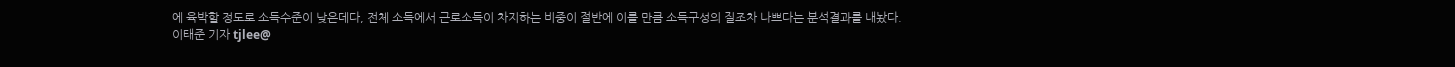에 육박할 정도로 소득수준이 낮은데다, 전체 소득에서 근로소득이 차지하는 비중이 절반에 이를 만큼 소득구성의 질조차 나쁘다는 분석결과를 내놨다.
이태준 기자 tjlee@